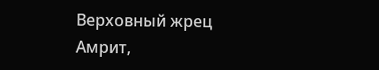Верховный жрец Амрит,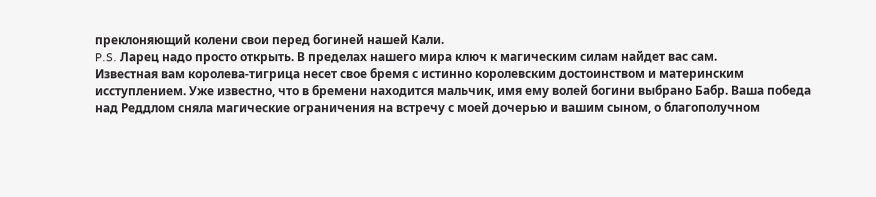преклоняющий колени свои перед богиней нашей Кали.
P.S. Ларец надо просто открыть. В пределах нашего мира ключ к магическим силам найдет вас сам.
Известная вам королева-тигрица несет свое бремя с истинно королевским достоинством и материнским исступлением. Уже известно, что в бремени находится мальчик, имя ему волей богини выбрано Бабр. Ваша победа над Реддлом сняла магические ограничения на встречу с моей дочерью и вашим сыном, о благополучном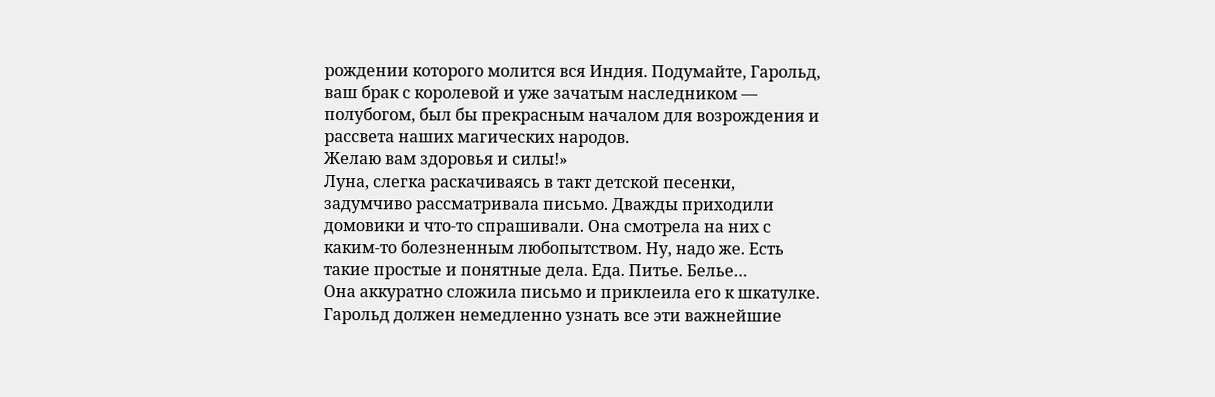рождении которого молится вся Индия. Подумайте, Гарольд, ваш брак с королевой и уже зачатым наследником — полубогом, был бы прекрасным началом для возрождения и рассвета наших магических народов.
Желаю вам здоровья и силы!»
Луна, слегка раскачиваясь в такт детской песенки, задумчиво рассматривала письмо. Дважды приходили домовики и что-то спрашивали. Она смотрела на них с каким-то болезненным любопытством. Ну, надо же. Есть такие простые и понятные дела. Еда. Питье. Белье…
Она аккуратно сложила письмо и приклеила его к шкатулке. Гарольд должен немедленно узнать все эти важнейшие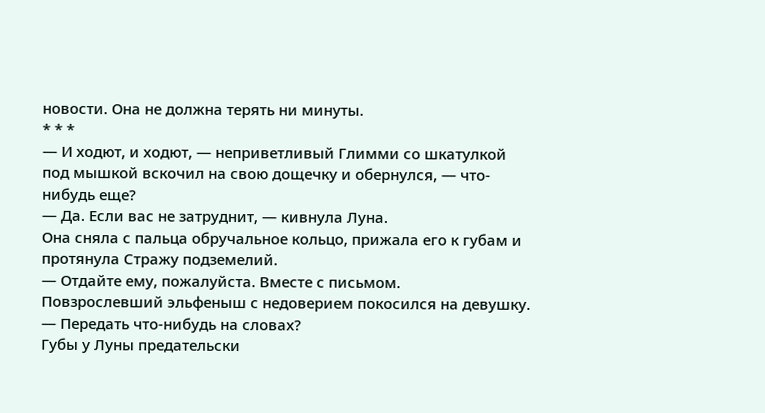новости. Она не должна терять ни минуты.
* * *
— И ходют, и ходют, — неприветливый Глимми со шкатулкой под мышкой вскочил на свою дощечку и обернулся, — что-нибудь еще?
— Да. Если вас не затруднит, — кивнула Луна.
Она сняла с пальца обручальное кольцо, прижала его к губам и протянула Стражу подземелий.
— Отдайте ему, пожалуйста. Вместе с письмом.
Повзрослевший эльфеныш с недоверием покосился на девушку.
— Передать что-нибудь на словах?
Губы у Луны предательски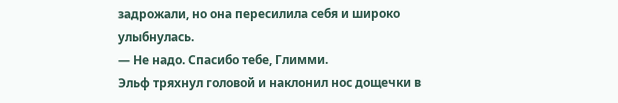задрожали, но она пересилила себя и широко улыбнулась.
— Не надо. Спасибо тебе, Глимми.
Эльф тряхнул головой и наклонил нос дощечки в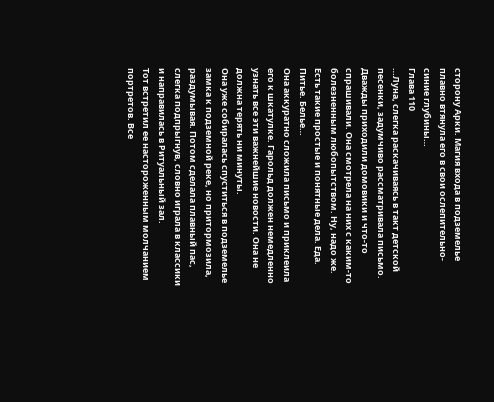сторону Арки. Магия входа в подземелье плавно втянула его в свои ослепительно-синие глубины…
Глава 110
…Луна, слегка раскачиваясь в такт детской песенки, задумчиво рассматривала письмо. Дважды приходили домовики и что-то спрашивали. Она смотрела на них с каким-то болезненным любопытством. Ну, надо же. Есть такие простые и понятные дела. Еда. Питье. Белье…
Она аккуратно сложила письмо и приклеила его к шкатулке. Гарольд должен немедленно узнать все эти важнейшие новости. Она не должна терять ни минуты.
Она уже собиралась спуститься в подземелье замка к подземной реке, но притормозила, раздумывая. Потом сделала плавный пас, слегка подпрыгнув, словно играла в классики и направилась в Ритуальный зал.
Тот встретил ее настороженным молчанием портретов. Все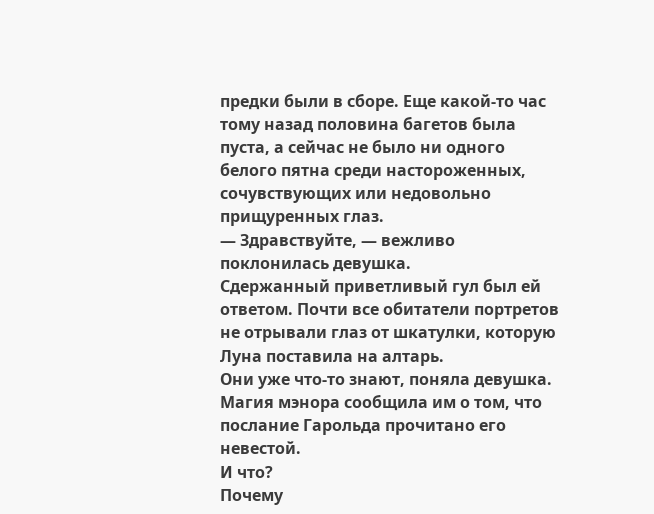предки были в сборе. Еще какой-то час тому назад половина багетов была пуста, а сейчас не было ни одного белого пятна среди настороженных, сочувствующих или недовольно прищуренных глаз.
— Здравствуйте, — вежливо поклонилась девушка.
Сдержанный приветливый гул был ей ответом. Почти все обитатели портретов не отрывали глаз от шкатулки, которую Луна поставила на алтарь.
Они уже что-то знают, поняла девушка. Магия мэнора сообщила им о том, что послание Гарольда прочитано его невестой.
И что?
Почему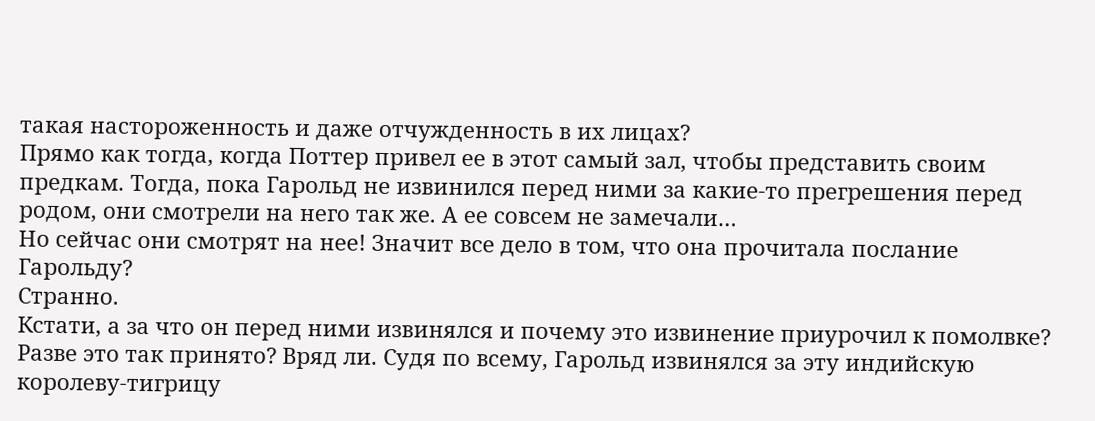такая настороженность и даже отчужденность в их лицах?
Прямо как тогда, когда Поттер привел ее в этот самый зал, чтобы представить своим предкам. Тогда, пока Гарольд не извинился перед ними за какие-то прегрешения перед родом, они смотрели на него так же. А ее совсем не замечали…
Но сейчас они смотрят на нее! Значит все дело в том, что она прочитала послание Гарольду?
Странно.
Кстати, а за что он перед ними извинялся и почему это извинение приурочил к помолвке? Разве это так принято? Вряд ли. Судя по всему, Гарольд извинялся за эту индийскую королеву-тигрицу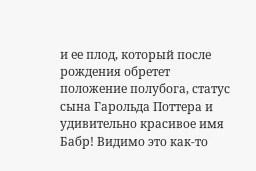и ее плод, который после рождения обретет положение полубога, статус сына Гарольда Поттера и удивительно красивое имя Бабр! Видимо это как-то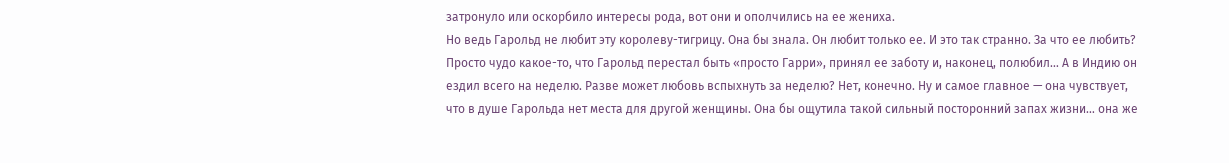затронуло или оскорбило интересы рода, вот они и ополчились на ее жениха.
Но ведь Гарольд не любит эту королеву-тигрицу. Она бы знала. Он любит только ее. И это так странно. За что ее любить? Просто чудо какое-то, что Гарольд перестал быть «просто Гарри», принял ее заботу и, наконец, полюбил… А в Индию он ездил всего на неделю. Разве может любовь вспыхнуть за неделю? Нет, конечно. Ну и самое главное — она чувствует, что в душе Гарольда нет места для другой женщины. Она бы ощутила такой сильный посторонний запах жизни… она же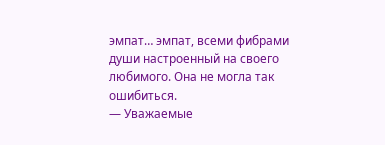эмпат… эмпат, всеми фибрами души настроенный на своего любимого. Она не могла так ошибиться.
— Уважаемые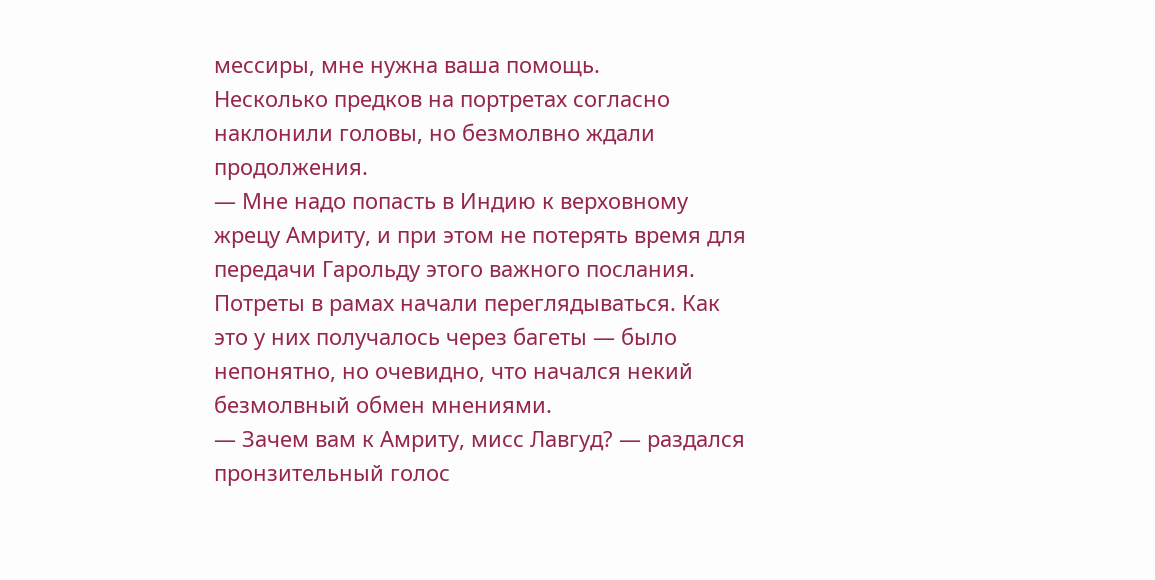мессиры, мне нужна ваша помощь.
Несколько предков на портретах согласно наклонили головы, но безмолвно ждали продолжения.
— Мне надо попасть в Индию к верховному жрецу Амриту, и при этом не потерять время для передачи Гарольду этого важного послания.
Потреты в рамах начали переглядываться. Как это у них получалось через багеты — было непонятно, но очевидно, что начался некий безмолвный обмен мнениями.
— Зачем вам к Амриту, мисс Лавгуд? — раздался пронзительный голос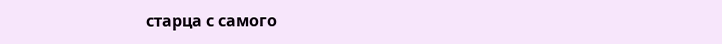старца с самого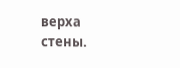верха стены.